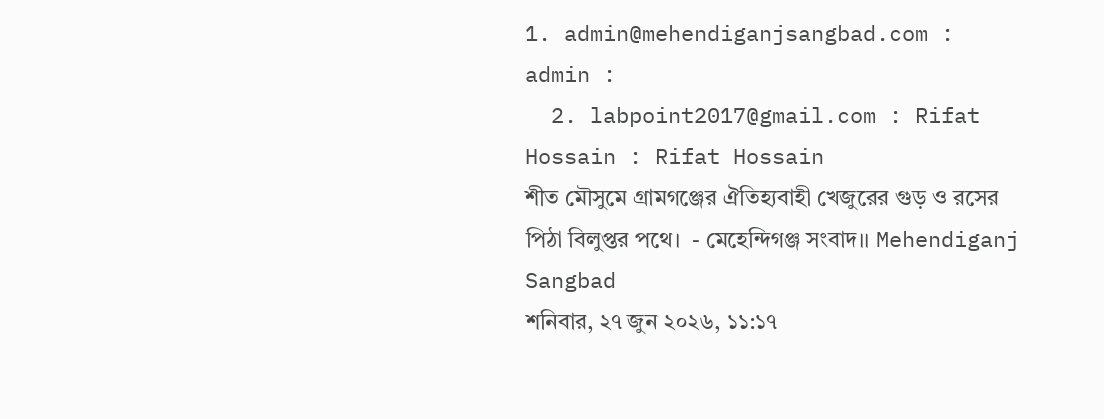1. admin@mehendiganjsangbad.com : admin :
  2. labpoint2017@gmail.com : Rifat Hossain : Rifat Hossain
শীত মৌসুমে গ্রামগঞ্জের ঐতিহ্যবাহী খেজুরের গুড় ও রসের পিঠা বিলুপ্তর পথে।  - মেহেন্দিগঞ্জ সংবাদ।। Mehendiganj Sangbad
শনিবার, ২৭ জুন ২০২৬, ১১:১৭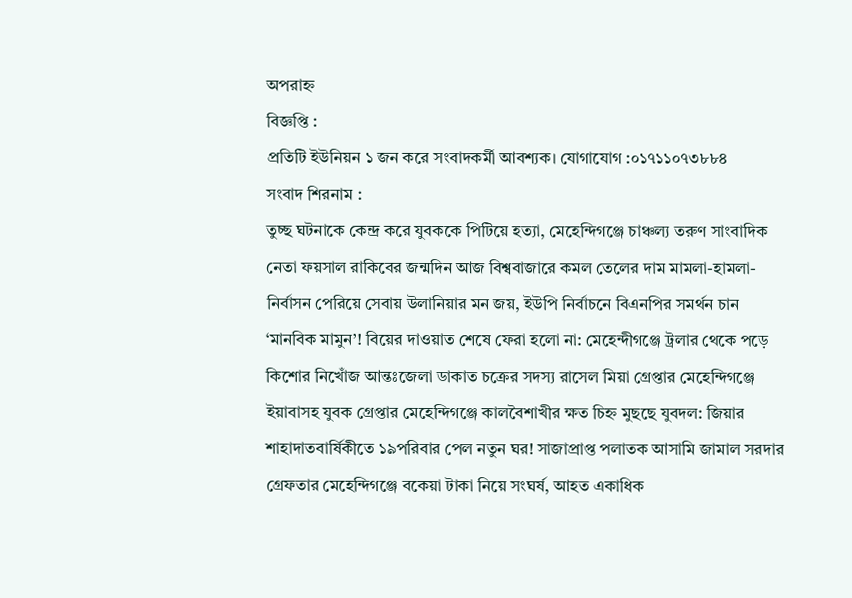অপরাহ্ন
বিজ্ঞপ্তি :
প্রতিটি ইউনিয়ন ১ জন করে সংবাদকর্মী আবশ্যক। যোগাযোগ :০১৭১১০৭৩৮৮৪
সংবাদ শিরনাম :
তুচ্ছ ঘটনাকে কেন্দ্র করে যুবককে পিটিয়ে হত্যা, মেহেন্দিগঞ্জে চাঞ্চল্য তরুণ সাংবাদিক নেতা ফয়সাল রাকিবের জন্মদিন আজ বিশ্ববাজারে কমল তেলের দাম মামলা-হামলা-নির্বাসন পেরিয়ে সেবায় উলানিয়ার মন জয়, ইউপি নির্বাচনে বিএনপির সমর্থন চান ‘মানবিক মামুন’! বিয়ের দাওয়াত শেষে ফেরা হলো না: মেহেন্দীগঞ্জে ট্রলার থেকে পড়ে কিশোর নিখোঁজ আন্তঃজেলা ডাকাত চক্রের সদস্য রাসেল মিয়া গ্রেপ্তার মেহেন্দিগঞ্জে ইয়াবাসহ যুবক গ্রেপ্তার মেহেন্দিগঞ্জে কালবৈশাখীর ক্ষত চিহ্ন মুছছে যুবদল: জিয়ার শাহাদাতবার্ষিকীতে ১৯পরিবার পেল নতুন ঘর! সাজাপ্রাপ্ত পলাতক আসামি জামাল সরদার গ্রেফতার মেহেন্দিগঞ্জে বকেয়া টাকা নিয়ে সংঘর্ষ, আহত একাধিক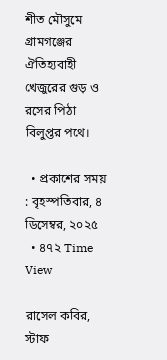শীত মৌসুমে গ্রামগঞ্জের ঐতিহ্যবাহী খেজুরের গুড় ও রসের পিঠা বিলুপ্তর পথে।

  • প্রকাশের সময় : বৃহস্পতিবার, ৪ ডিসেম্বর, ২০২৫
  • ৪৭২ Time View

রাসেল কবির, স্টাফ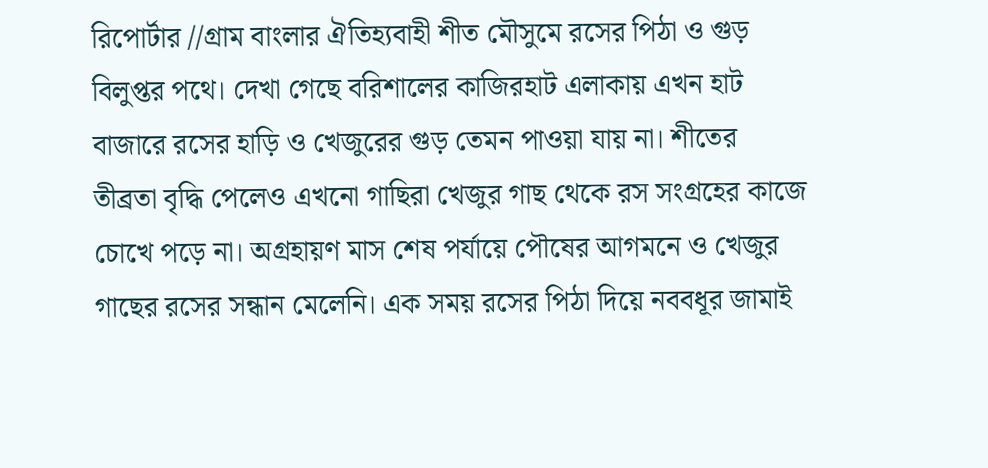রিপোর্টার //গ্রাম বাংলার ঐতিহ্যবাহী শীত মৌসুমে রসের পিঠা ও গুড় বিলুপ্তর পথে। দেখা গেছে বরিশালের কাজিরহাট এলাকায় এখন হাট বাজারে রসের হাড়ি ও খেজুরের গুড় তেমন পাওয়া যায় না। শীতের তীব্রতা বৃদ্ধি পেলেও এখনো গাছিরা খেজুর গাছ থেকে রস সংগ্রহের কাজে চোখে পড়ে না। অগ্রহায়ণ মাস শেষ পর্যায়ে পৌষের আগমনে ও খেজুর গাছের রসের সন্ধান মেলেনি। এক সময় রসের পিঠা দিয়ে নববধূর জামাই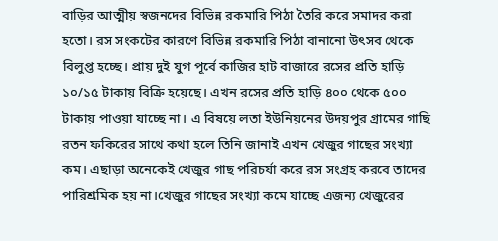বাড়ির আত্মীয় স্বজনদের বিভিন্ন রকমারি পিঠা তৈরি করে সমাদর করা হতো। রস সংকটের কারণে বিভিন্ন রকমারি পিঠা বানানো উৎসব থেকে বিলুপ্ত হচ্ছে। প্রায় দুই যুগ পূর্বে কাজির হাট বাজারে রসের প্রতি হাড়ি ১০/১৫ টাকায় বিক্রি হয়েছে। এখন রসের প্রতি হাড়ি ৪০০ থেকে ৫০০ টাকায় পাওয়া যাচ্ছে না। এ বিষয়ে লতা ইউনিয়নের উদয়পুর গ্রামের গাছি রতন ফকিরের সাথে কথা হলে তিনি জানাই এখন খেজুর গাছের সংখ্যা কম। এছাড়া অনেকেই খেজুর গাছ পরিচর্যা করে রস সংগ্রহ করবে তাদের পারিশ্রমিক হয় না।খেজুর গাছের সংখ্যা কমে যাচ্ছে এজন্য খেজুরের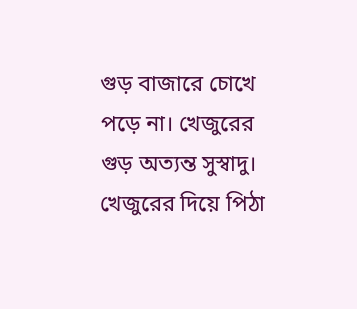গুড় বাজারে চোখে পড়ে না। খেজুরের গুড় অত্যন্ত সুস্বাদু। খেজুরের দিয়ে পিঠা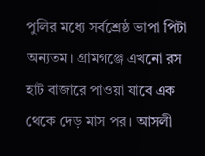পুলির মধ্যে সর্বশ্রেষ্ঠ ভাপা পিটা অন্যতম। গ্রামগঞ্জে এখনো রস হাট বাজারে পাওয়া যাবে এক থেকে দেড় মাস পর। আসলী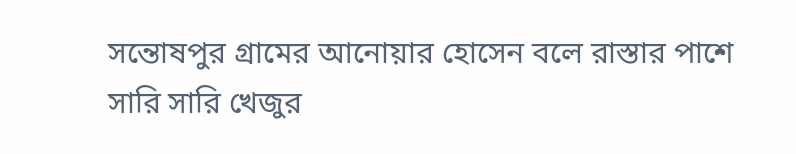সন্তোষপুর গ্রামের আনোয়ার হোসেন বলে রাস্তার পাশে সারি সারি খেজুর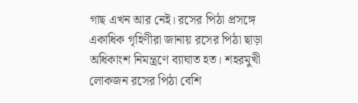গাছ এখন আর নেই। রসের পিঠা প্রসঙ্গে একাধিক গৃহিণীরা জানায় রসের পিঠা ছাড়া অধিকাংশ নিমন্ত্রণে ব্যাঘাত হত। শহরমুখী লোকজন রসের পিঠা বেশি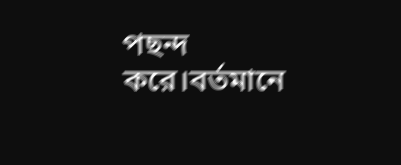পছন্দ করে।বর্তমানে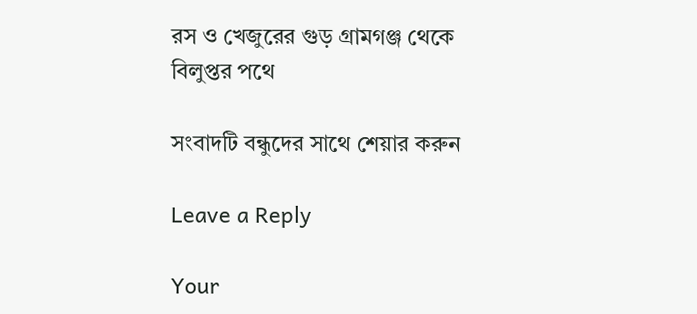রস ও খেজুরের গুড় গ্রামগঞ্জ থেকে বিলুপ্তর পথে

সংবাদটি বন্ধুদের সাথে শেয়ার করুন

Leave a Reply

Your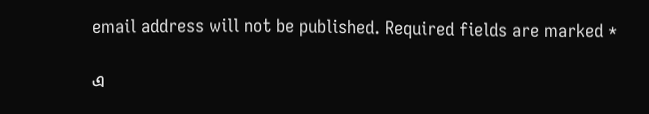email address will not be published. Required fields are marked *

এ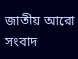জাতীয় আরো সংবাদ